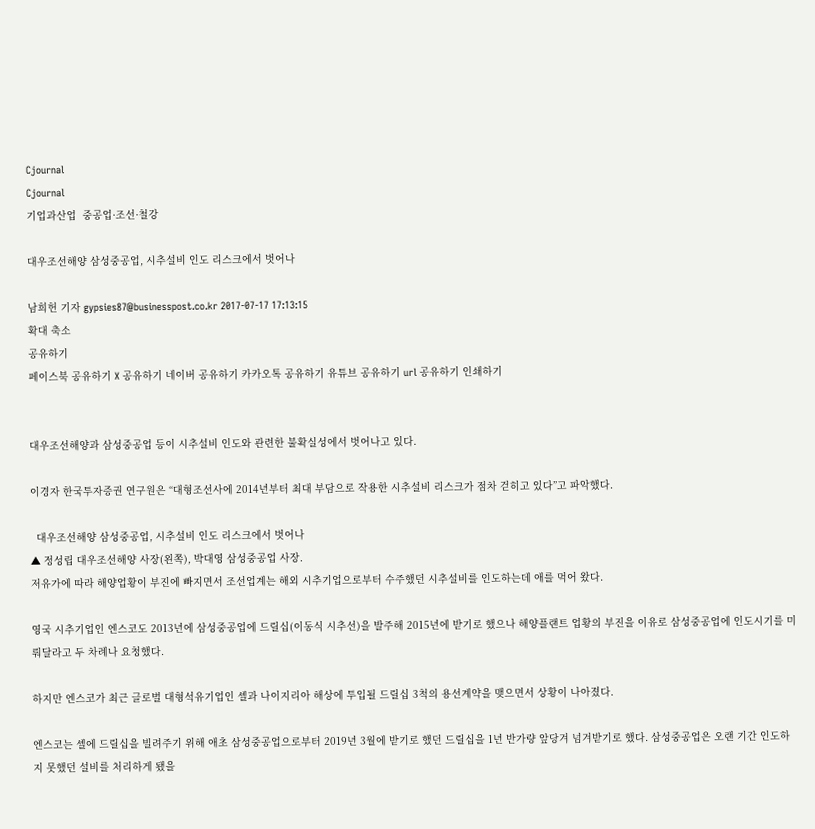Cjournal
Cjournal
기업과산업  중공업·조선·철강

대우조선해양 삼성중공업, 시추설비 인도 리스크에서 벗어나

남희헌 기자 gypsies87@businesspost.co.kr 2017-07-17 17:13:15
확대 축소
공유하기
페이스북 공유하기 X 공유하기 네이버 공유하기 카카오톡 공유하기 유튜브 공유하기 url 공유하기 인쇄하기


대우조선해양과 삼성중공업 등이 시추설비 인도와 관련한 불확실성에서 벗어나고 있다.

이경자 한국투자증권 연구원은 “대형조선사에 2014년부터 최대 부담으로 작용한 시추설비 리스크가 점차 걷히고 있다”고 파악했다.

  대우조선해양 삼성중공업, 시추설비 인도 리스크에서 벗어나
▲ 정성립 대우조선해양 사장(왼쪽), 박대영 삼성중공업 사장.
저유가에 따라 해양업황이 부진에 빠지면서 조선업계는 해외 시추기업으로부터 수주했던 시추설비를 인도하는데 애를 먹어 왔다.

영국 시추기업인 엔스코도 2013년에 삼성중공업에 드릴십(이동식 시추선)을 발주해 2015년에 받기로 했으나 해양플랜트 업황의 부진을 이유로 삼성중공업에 인도시기를 미뤄달라고 두 차례나 요청했다.

하지만 엔스코가 최근 글로벌 대형석유기업인 셸과 나이지리아 해상에 투입될 드릴십 3척의 용선계약을 맺으면서 상황이 나아졌다.

엔스코는 셸에 드릴십을 빌려주기 위해 애초 삼성중공업으로부터 2019년 3월에 받기로 했던 드릴십을 1년 반가량 앞당겨 넘겨받기로 했다. 삼성중공업은 오랜 기간 인도하지 못했던 설비를 처리하게 됐을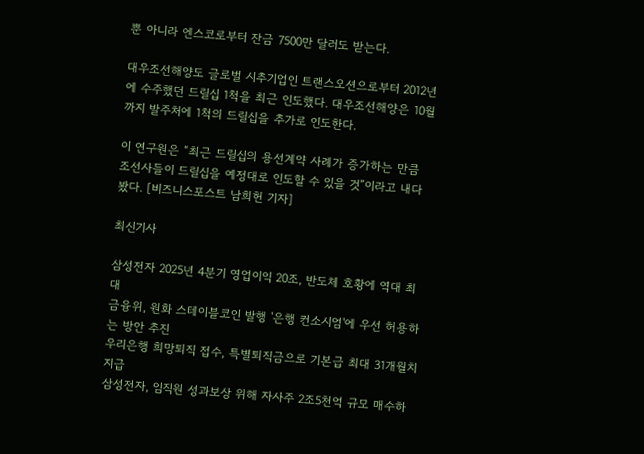뿐 아니라 엔스코로부터 잔금 7500만 달러도 받는다.

대우조선해양도 글로벌 시추기업인 트랜스오션으로부터 2012년에 수주했던 드릴십 1척을 최근 인도했다. 대우조선해양은 10월까지 발주처에 1척의 드릴십을 추가로 인도한다.

이 연구원은 “최근 드릴십의 용선계약 사례가 증가하는 만큼 조선사들이 드릴십을 예정대로 인도할 수 있을 것”이라고 내다봤다. [비즈니스포스트 남희헌 기자]

최신기사

삼성전자 2025년 4분기 영업이익 20조, 반도체 호황에 역대 최대
금융위, 원화 스테이블코인 발행 '은행 컨소시엄'에 우선 허용하는 방안 추진
우리은행 희망퇴직 접수, 특별퇴직금으로 기본급 최대 31개월치 지급
삼성전자, 임직원 성과보상 위해 자사주 2조5천억 규모 매수하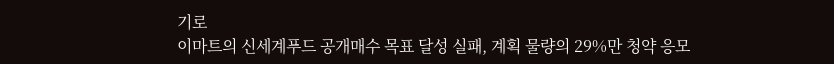기로
이마트의 신세계푸드 공개매수 목표 달성 실패, 계획 물량의 29%만 청약 응모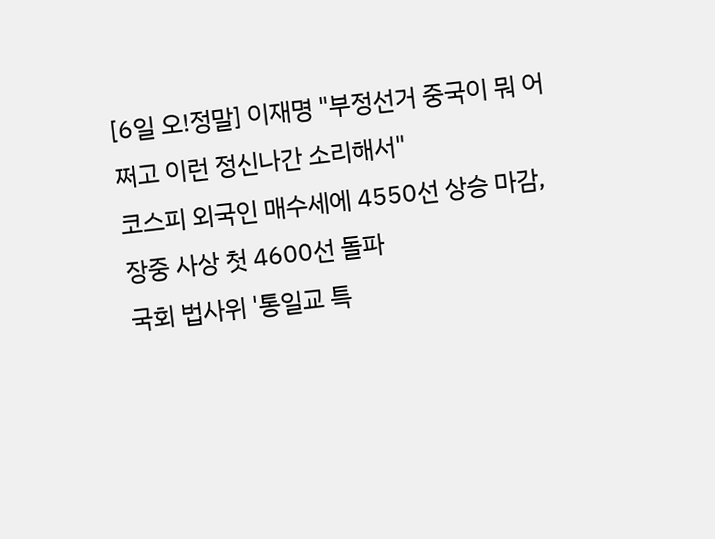[6일 오!정말] 이재명 "부정선거 중국이 뭐 어쩌고 이런 정신나간 소리해서"
코스피 외국인 매수세에 4550선 상승 마감, 장중 사상 첫 4600선 돌파
국회 법사위 '통일교 특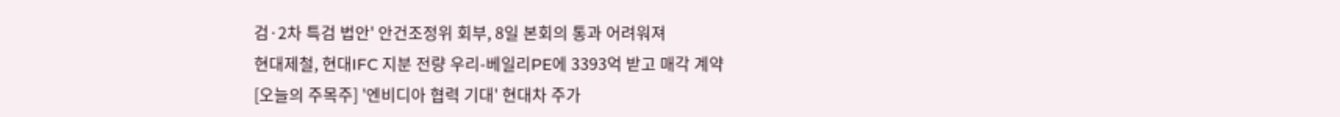검·2차 특검 법안' 안건조정위 회부, 8일 본회의 통과 어려워져
현대제철, 현대IFC 지분 전량 우리-베일리PE에 3393억 받고 매각 계약
[오늘의 주목주] '엔비디아 협력 기대' 현대차 주가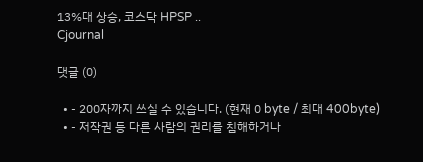13%대 상승, 코스닥 HPSP ..
Cjournal

댓글 (0)

  • - 200자까지 쓰실 수 있습니다. (현재 0 byte / 최대 400byte)
  • - 저작권 등 다른 사람의 권리를 침해하거나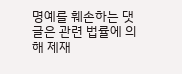명예를 훼손하는 댓글은 관련 법률에 의해 제재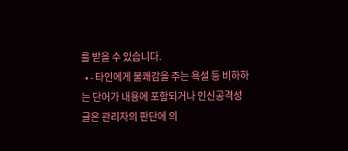를 받을 수 있습니다.
  • - 타인에게 불쾌감을 주는 욕설 등 비하하는 단어가 내용에 포함되거나 인신공격성 글은 관리자의 판단에 의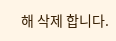해 삭제 합니다.